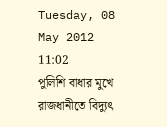Tuesday, 08 May 2012 11:02
পুলিশি বাধার মুখে রাজধানীতে বিদ্যুৎ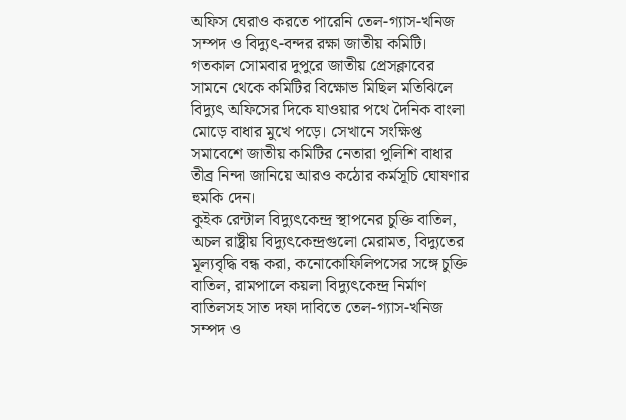অফিস ঘেরাও করতে পারেনি তেল-গ্যাস-খনিজ সম্পদ ও বিদ্যুৎ-বন্দর রক্ষা জাতীয় কমিটি। গতকাল সোমবার দুপুরে জাতীয় প্রেসক্লাবের সামনে থেকে কমিটির বিক্ষোভ মিছিল মতিঝিলে বিদ্যুৎ অফিসের দিকে যাওয়ার পথে দৈনিক বাংলা মোড়ে বাধার মুখে পড়ে। সেখানে সংক্ষিপ্ত সমাবেশে জাতীয় কমিটির নেতারা পুলিশি বাধার তীব্র নিন্দা জানিয়ে আরও কঠোর কর্মসূচি ঘোষণার হুমকি দেন।
কুইক রেন্টাল বিদ্যুৎকেন্দ্র স্থাপনের চুক্তি বাতিল, অচল রাষ্ট্রীয় বিদ্যুৎকেন্দ্রগুলো মেরামত, বিদ্যুতের মূল্যবৃদ্ধি বন্ধ করা, কনোকোফিলিপসের সঙ্গে চুক্তি বাতিল, রামপালে কয়লা বিদ্যুৎকেন্দ্র নির্মাণ বাতিলসহ সাত দফা দাবিতে তেল-গ্যাস-খনিজ সম্পদ ও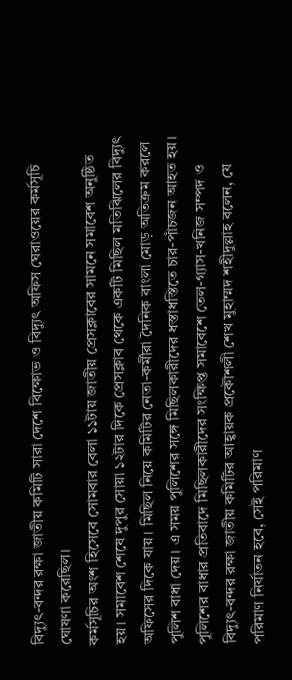বিদ্যুৎ-বন্দর রক্ষা জাতীয় কমিটি সারা দেশে বিক্ষোভ ও বিদ্যুৎ অফিস ঘেরাওয়ের কর্মসূচি ঘোষণা করেছিল।
কর্মসূচির অংশ হিসেবে সোমবার বেলা ১১টায় জাতীয় প্রেসক্লাবের সামনে সমাবেশ অনুষ্ঠিত হয়। সমাবেশ শেষে দুপুর সোয়া ১২টার দিকে প্রেসক্লাব থেকে একটি মিছিল মতিঝিলের বিদ্যুৎ অফিসের দিকে যায়। মিছিল নিয়ে কমিটির নেতা-কর্মীরা দৈনিক বাংলা মোড় অতিক্রম করলে পুলিশ বাধা দেয়। এ সময় পুলিশের সঙ্গে মিছিলকারীদের ধস্তাধস্তিতে চার-পাঁচজন আহত হয়।
পুলিশের বাধার প্রতিবাদে মিছিলকারীদের সংক্ষিপ্ত সমাবেশে তেল-গ্যাস-খনিজ সম্পদ ও বিদ্যুৎ-বন্দর রক্ষা জাতীয় কমিটির আহ্বায়ক প্রকৌশলী শেখ মুহাম্মদ শহীদুল্লাহ বলেন, যে পরিমাণ নির্যাতন হবে, সেই পরিমাণ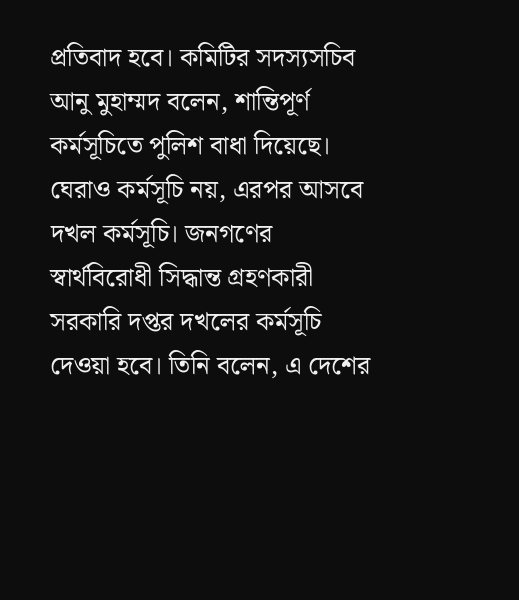প্রতিবাদ হবে। কমিটির সদস্যসচিব আনু মুহাম্মদ বলেন, শান্তিপূর্ণ কর্মসূচিতে পুলিশ বাধা দিয়েছে। ঘেরাও কর্মসূচি নয়, এরপর আসবে দখল কর্মসূচি। জনগণের স্বার্থবিরোধী সিদ্ধান্ত গ্রহণকারী সরকারি দপ্তর দখলের কর্মসূচি দেওয়া হবে। তিনি বলেন, এ দেশের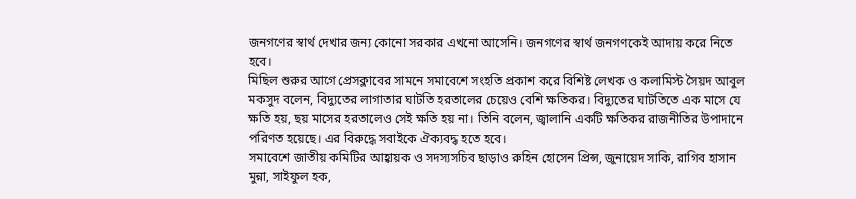জনগণের স্বার্থ দেখার জন্য কোনো সরকার এখনো আসেনি। জনগণের স্বার্থ জনগণকেই আদায় করে নিতে হবে।
মিছিল শুরুর আগে প্রেসক্লাবের সামনে সমাবেশে সংহতি প্রকাশ করে বিশিষ্ট লেখক ও কলামিস্ট সৈয়দ আবুল মকসুদ বলেন, বিদ্যুতের লাগাতার ঘাটতি হরতালের চেয়েও বেশি ক্ষতিকর। বিদ্যুতের ঘাটতিতে এক মাসে যে ক্ষতি হয়, ছয় মাসের হরতালেও সেই ক্ষতি হয় না। তিনি বলেন, জ্বালানি একটি ক্ষতিকর রাজনীতির উপাদানে পরিণত হয়েছে। এর বিরুদ্ধে সবাইকে ঐক্যবদ্ধ হতে হবে।
সমাবেশে জাতীয় কমিটির আহ্বায়ক ও সদস্যসচিব ছাড়াও রুহিন হোসেন প্রিন্স, জুনায়েদ সাকি, রাগিব হাসান মুন্না, সাইফুল হক,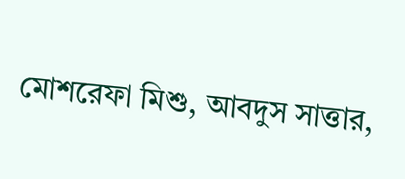মোশরেফা মিশু, আবদুস সাত্তার,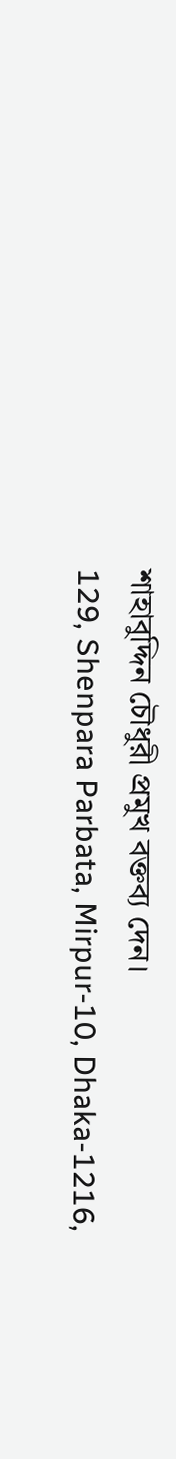শাহাবুদ্দিন চৌধুরী প্রমুখ বক্তব্য দেন।
129, Shenpara Parbata, Mirpur-10, Dhaka-1216,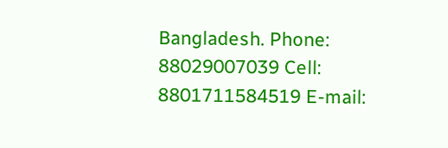Bangladesh. Phone: 88029007039 Cell: 8801711584519 E-mail: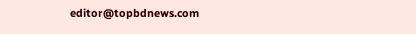editor@topbdnews.com